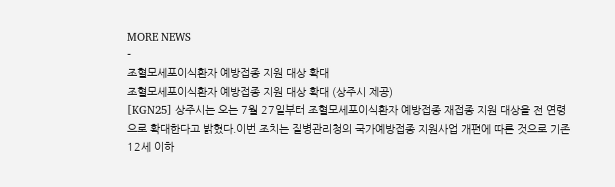MORE NEWS
-
조혈모세포이식환자 예방접종 지원 대상 확대
조혈모세포이식환자 예방접종 지원 대상 확대 (상주시 제공)
[KGN25] 상주시는 오는 7월 27일부터 조혈모세포이식환자 예방접종 재접종 지원 대상을 전 연령으로 확대한다고 밝혔다.이번 조치는 질병관리청의 국가예방접종 지원사업 개편에 따른 것으로 기존 12세 이하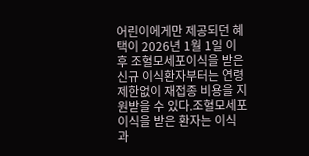어린이에게만 제공되던 혜택이 2026년 1월 1일 이후 조혈모세포이식을 받은 신규 이식환자부터는 연령 제한없이 재접종 비용을 지원받을 수 있다.조혈모세포이식을 받은 환자는 이식 과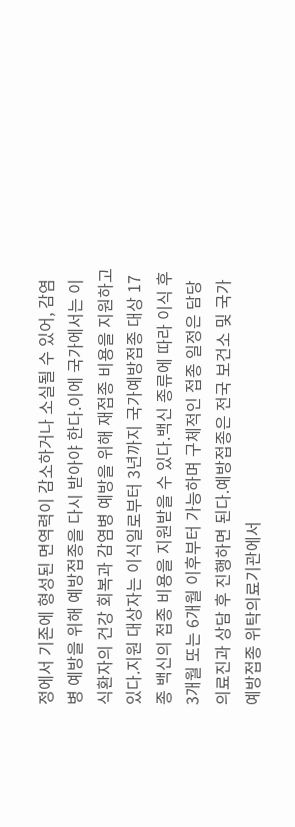정에서 기존에 형성된 면역력이 감소하거나 소실될 수 있어, 감염병 예방을 위해 예방접종을 다시 받아야 한다.이에 국가에서는 이식환자의 건강 회복과 감염병 예방을 위해 재접종 비용을 지원하고 있다.지원 대상자는 이식일로부터 3년까지 국가예방접종 대상 17종 백신의 접종 비용을 지원받을 수 있다.백신 종류에 따라 이식 후 3개월 또는 6개월 이후부터 가능하며 구체적인 접종 일정은 담당 의료진과 상담 후 진행하면 된다.예방접종은 전국 보건소 및 국가예방접종 위탁의료기관에서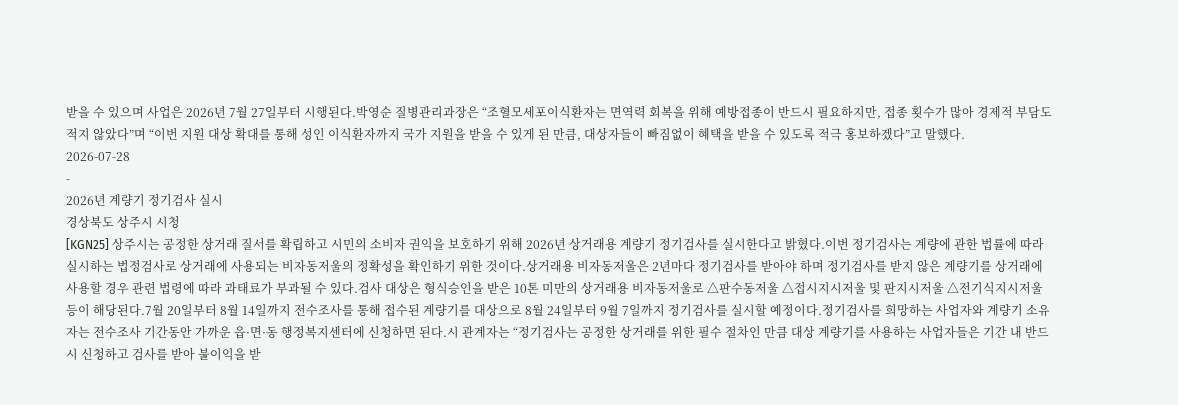받을 수 있으며 사업은 2026년 7월 27일부터 시행된다.박영순 질병관리과장은 “조혈모세포이식환자는 면역력 회복을 위해 예방접종이 반드시 필요하지만, 접종 횟수가 많아 경제적 부담도 적지 않았다”며 “이번 지원 대상 확대를 통해 성인 이식환자까지 국가 지원을 받을 수 있게 된 만큼, 대상자들이 빠짐없이 혜택을 받을 수 있도록 적극 홍보하겠다”고 말했다.
2026-07-28
-
2026년 계량기 정기검사 실시
경상북도 상주시 시청
[KGN25] 상주시는 공정한 상거래 질서를 확립하고 시민의 소비자 권익을 보호하기 위해 2026년 상거래용 계량기 정기검사를 실시한다고 밝혔다.이번 정기검사는 계량에 관한 법률에 따라 실시하는 법정검사로 상거래에 사용되는 비자동저울의 정확성을 확인하기 위한 것이다.상거래용 비자동저울은 2년마다 정기검사를 받아야 하며 정기검사를 받지 않은 계량기를 상거래에 사용할 경우 관련 법령에 따라 과태료가 부과될 수 있다.검사 대상은 형식승인을 받은 10톤 미만의 상거래용 비자동저울로 △판수동저울 △접시지시저울 및 판지시저울 △전기식지시저울 등이 해당된다.7월 20일부터 8월 14일까지 전수조사를 통해 접수된 계량기를 대상으로 8월 24일부터 9월 7일까지 정기검사를 실시할 예정이다.정기검사를 희망하는 사업자와 계량기 소유자는 전수조사 기간동안 가까운 읍·면·동 행정복지센터에 신청하면 된다.시 관계자는 “정기검사는 공정한 상거래를 위한 필수 절차인 만큼 대상 계량기를 사용하는 사업자들은 기간 내 반드시 신청하고 검사를 받아 불이익을 받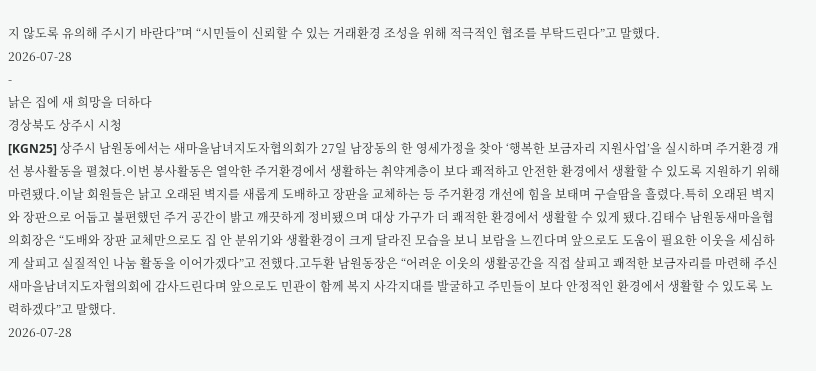지 않도록 유의해 주시기 바란다”며 “시민들이 신뢰할 수 있는 거래환경 조성을 위해 적극적인 협조를 부탁드린다”고 말했다.
2026-07-28
-
낡은 집에 새 희망을 더하다
경상북도 상주시 시청
[KGN25] 상주시 남원동에서는 새마을남녀지도자협의회가 27일 남장동의 한 영세가정을 찾아 ‘행복한 보금자리 지원사업’을 실시하며 주거환경 개선 봉사활동을 펼쳤다.이번 봉사활동은 열악한 주거환경에서 생활하는 취약계층이 보다 쾌적하고 안전한 환경에서 생활할 수 있도록 지원하기 위해 마련됐다.이날 회원들은 낡고 오래된 벽지를 새롭게 도배하고 장판을 교체하는 등 주거환경 개선에 힘을 보태며 구슬땀을 흘렸다.특히 오래된 벽지와 장판으로 어둡고 불편했던 주거 공간이 밝고 깨끗하게 정비됐으며 대상 가구가 더 쾌적한 환경에서 생활할 수 있게 됐다.김태수 남원동새마을협의회장은 “도배와 장판 교체만으로도 집 안 분위기와 생활환경이 크게 달라진 모습을 보니 보람을 느낀다며 앞으로도 도움이 필요한 이웃을 세심하게 살피고 실질적인 나눔 활동을 이어가겠다”고 전했다.고두환 남원동장은 “어려운 이웃의 생활공간을 직접 살피고 쾌적한 보금자리를 마련해 주신 새마을남녀지도자협의회에 감사드린다며 앞으로도 민관이 함께 복지 사각지대를 발굴하고 주민들이 보다 안정적인 환경에서 생활할 수 있도록 노력하겠다”고 말했다.
2026-07-28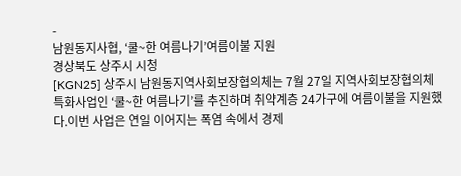-
남원동지사협, ‘쿨~한 여름나기’여름이불 지원
경상북도 상주시 시청
[KGN25] 상주시 남원동지역사회보장협의체는 7월 27일 지역사회보장협의체 특화사업인 ‘쿨~한 여름나기’를 추진하며 취약계층 24가구에 여름이불을 지원했다.이번 사업은 연일 이어지는 폭염 속에서 경제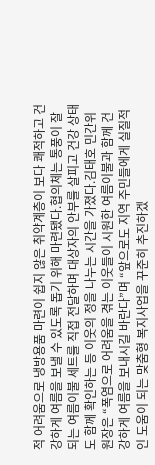적 어려움으로 냉방용품 마련이 쉽지 않은 취약계층이 보다 쾌적하고 건강하게 여름을 보낼 수 있도록 돕기 위해 마련됐다.협의체는 통풍이 잘되는 여름이불 세트를 직접 전달하며 대상자의 안부를 살피고 건강 상태도 함께 확인하는 등 이웃의 정을 나누는 시간을 가졌다.김태호 민간위원장은 “폭염으로 어려움을 겪는 이웃들이 시원한 여름이불과 함께 건강하게 여름을 보내시길 바란다”며 “앞으로도 지역 주민들에게 실질적인 도움이 되는 맞춤형 복지사업을 꾸준히 추진하겠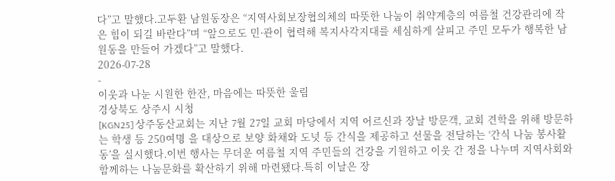다”고 말했다.고두환 남원동장은 “지역사회보장협의체의 따뜻한 나눔이 취약계층의 여름철 건강관리에 작은 힘이 되길 바란다”며 “앞으로도 민·관이 협력해 복지사각지대를 세심하게 살피고 주민 모두가 행복한 남원동을 만들어 가겠다”고 말했다.
2026-07-28
-
이웃과 나눈 시원한 한잔, 마음에는 따뜻한 울림
경상북도 상주시 시청
[KGN25] 상주동산교회는 지난 7월 27일 교회 마당에서 지역 어르신과 장날 방문객, 교회 견학을 위해 방문하는 학생 등 250여명 을 대상으로 보양 화채와 도넛 등 간식을 제공하고 선물을 전달하는 ‘간식 나눔 봉사활동’을 실시했다.이번 행사는 무더운 여름철 지역 주민들의 건강을 기원하고 이웃 간 정을 나누며 지역사회와 함께하는 나눔문화를 확산하기 위해 마련됐다.특히 이날은 장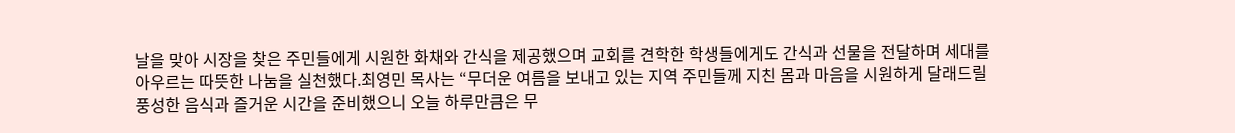날을 맞아 시장을 찾은 주민들에게 시원한 화채와 간식을 제공했으며 교회를 견학한 학생들에게도 간식과 선물을 전달하며 세대를 아우르는 따뜻한 나눔을 실천했다.최영민 목사는 “무더운 여름을 보내고 있는 지역 주민들께 지친 몸과 마음을 시원하게 달래드릴 풍성한 음식과 즐거운 시간을 준비했으니 오늘 하루만큼은 무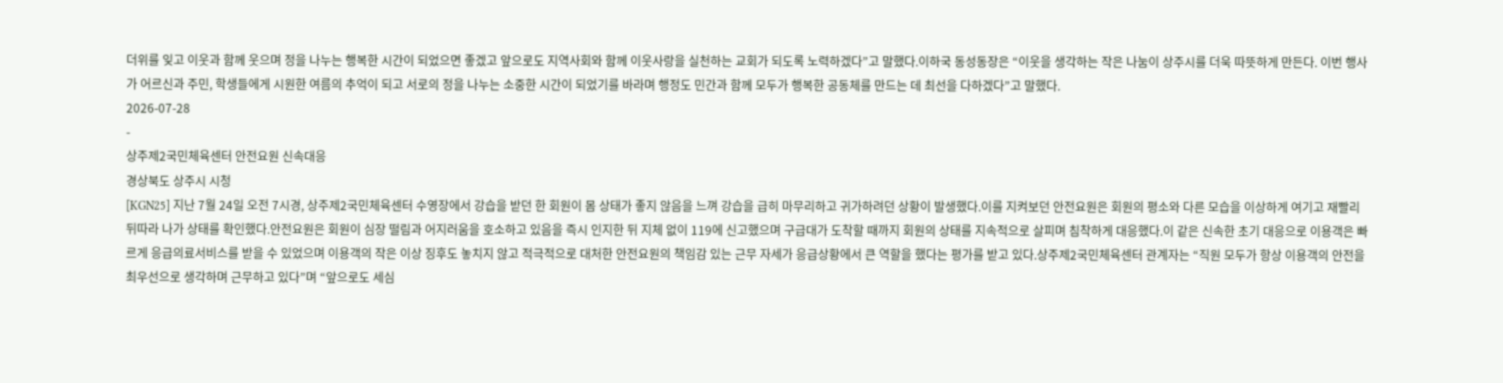더위를 잊고 이웃과 함께 웃으며 정을 나누는 행복한 시간이 되었으면 좋겠고 앞으로도 지역사회와 함께 이웃사랑을 실천하는 교회가 되도록 노력하겠다”고 말했다.이하국 동성동장은 “이웃을 생각하는 작은 나눔이 상주시를 더욱 따뜻하게 만든다. 이번 행사가 어르신과 주민, 학생들에게 시원한 여름의 추억이 되고 서로의 정을 나누는 소중한 시간이 되었기를 바라며 행정도 민간과 함께 모두가 행복한 공동체를 만드는 데 최선을 다하겠다”고 말했다.
2026-07-28
-
상주제2국민체육센터 안전요원 신속대응
경상북도 상주시 시청
[KGN25] 지난 7월 24일 오전 7시경, 상주제2국민체육센터 수영장에서 강습을 받던 한 회원이 몸 상태가 좋지 않음을 느껴 강습을 급히 마무리하고 귀가하려던 상황이 발생했다.이를 지켜보던 안전요원은 회원의 평소와 다른 모습을 이상하게 여기고 재빨리 뒤따라 나가 상태를 확인했다.안전요원은 회원이 심장 떨림과 어지러움을 호소하고 있음을 즉시 인지한 뒤 지체 없이 119에 신고했으며 구급대가 도착할 때까지 회원의 상태를 지속적으로 살피며 침착하게 대응했다.이 같은 신속한 초기 대응으로 이용객은 빠르게 응급의료서비스를 받을 수 있었으며 이용객의 작은 이상 징후도 놓치지 않고 적극적으로 대처한 안전요원의 책임감 있는 근무 자세가 응급상황에서 큰 역할을 했다는 평가를 받고 있다.상주제2국민체육센터 관계자는 “직원 모두가 항상 이용객의 안전을 최우선으로 생각하며 근무하고 있다”며 “앞으로도 세심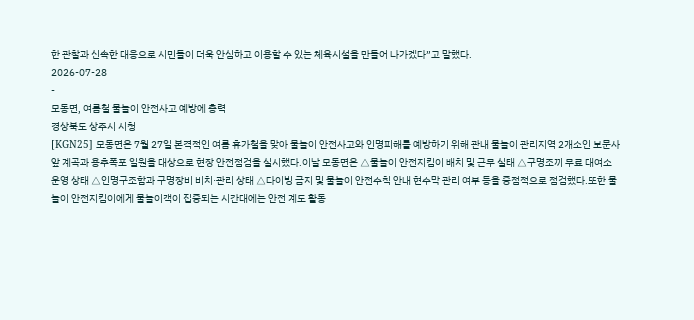한 관찰과 신속한 대응으로 시민들이 더욱 안심하고 이용할 수 있는 체육시설을 만들어 나가겠다”고 말했다.
2026-07-28
-
모동면, 여름철 물놀이 안전사고 예방에 총력
경상북도 상주시 시청
[KGN25] 모동면은 7월 27일 본격적인 여름 휴가철을 맞아 물놀이 안전사고와 인명피해를 예방하기 위해 관내 물놀이 관리지역 2개소인 보문사 앞 계곡과 용추폭포 일원을 대상으로 현장 안전점검을 실시했다.이날 모동면은 △물놀이 안전지킴이 배치 및 근무 실태 △구명조끼 무료 대여소 운영 상태 △인명구조함과 구명장비 비치·관리 상태 △다이빙 금지 및 물놀이 안전수칙 안내 현수막 관리 여부 등을 중점적으로 점검했다.또한 물놀이 안전지킴이에게 물놀이객이 집중되는 시간대에는 안전 계도 활동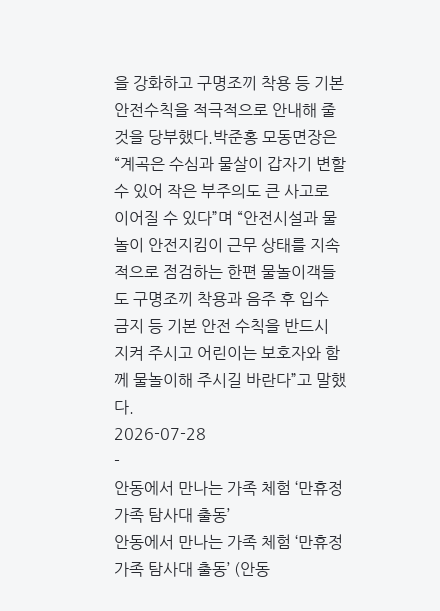을 강화하고 구명조끼 착용 등 기본 안전수칙을 적극적으로 안내해 줄 것을 당부했다.박준홍 모동면장은 “계곡은 수심과 물살이 갑자기 변할 수 있어 작은 부주의도 큰 사고로 이어질 수 있다”며 “안전시설과 물놀이 안전지킴이 근무 상태를 지속적으로 점검하는 한편 물놀이객들도 구명조끼 착용과 음주 후 입수 금지 등 기본 안전 수칙을 반드시 지켜 주시고 어린이는 보호자와 함께 물놀이해 주시길 바란다”고 말했다.
2026-07-28
-
안동에서 만나는 가족 체험 ‘만휴정 가족 탐사대 출동’
안동에서 만나는 가족 체험 ‘만휴정 가족 탐사대 출동’ (안동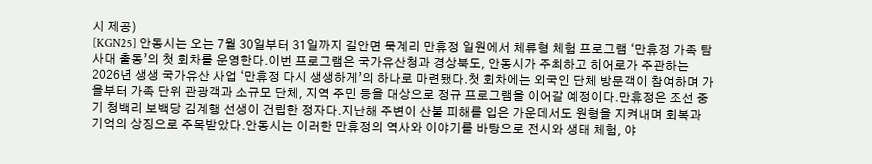시 제공)
[KGN25] 안동시는 오는 7월 30일부터 31일까지 길안면 묵계리 만휴정 일원에서 체류형 체험 프로그램 ‘만휴정 가족 탐사대 출동’의 첫 회차를 운영한다.이번 프로그램은 국가유산청과 경상북도, 안동시가 주최하고 히어로가 주관하는 2026년 생생 국가유산 사업 ‘만휴정 다시 생생하게’의 하나로 마련됐다.첫 회차에는 외국인 단체 방문객이 참여하며 가을부터 가족 단위 관광객과 소규모 단체, 지역 주민 등을 대상으로 정규 프로그램을 이어갈 예정이다.만휴정은 조선 중기 청백리 보백당 김계행 선생이 건립한 정자다.지난해 주변이 산불 피해를 입은 가운데서도 원형을 지켜내며 회복과 기억의 상징으로 주목받았다.안동시는 이러한 만휴정의 역사와 이야기를 바탕으로 전시와 생태 체험, 야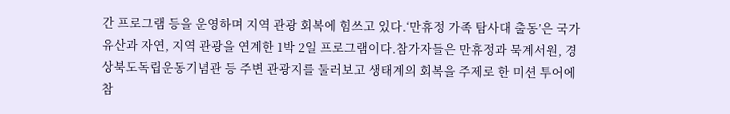간 프로그램 등을 운영하며 지역 관광 회복에 힘쓰고 있다.‘만휴정 가족 탐사대 출동’은 국가유산과 자연, 지역 관광을 연계한 1박 2일 프로그램이다.참가자들은 만휴정과 묵계서원, 경상북도독립운동기념관 등 주변 관광지를 둘러보고 생태계의 회복을 주제로 한 미션 투어에 참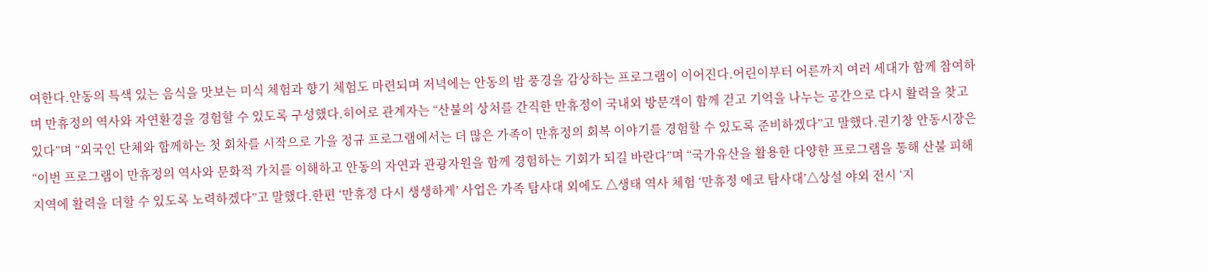여한다.안동의 특색 있는 음식을 맛보는 미식 체험과 향기 체험도 마련되며 저녁에는 안동의 밤 풍경을 감상하는 프로그램이 이어진다.어린이부터 어른까지 여러 세대가 함께 참여하며 만휴정의 역사와 자연환경을 경험할 수 있도록 구성했다.히어로 관계자는 “산불의 상처를 간직한 만휴정이 국내외 방문객이 함께 걷고 기억을 나누는 공간으로 다시 활력을 찾고 있다”며 “외국인 단체와 함께하는 첫 회차를 시작으로 가을 정규 프로그램에서는 더 많은 가족이 만휴정의 회복 이야기를 경험할 수 있도록 준비하겠다”고 말했다.권기창 안동시장은 “이번 프로그램이 만휴정의 역사와 문화적 가치를 이해하고 안동의 자연과 관광자원을 함께 경험하는 기회가 되길 바란다”며 “국가유산을 활용한 다양한 프로그램을 통해 산불 피해 지역에 활력을 더할 수 있도록 노력하겠다”고 말했다.한편 ‘만휴정 다시 생생하게’ 사업은 가족 탐사대 외에도 △생태 역사 체험 ‘만휴정 에코 탐사대’△상설 야외 전시 ‘지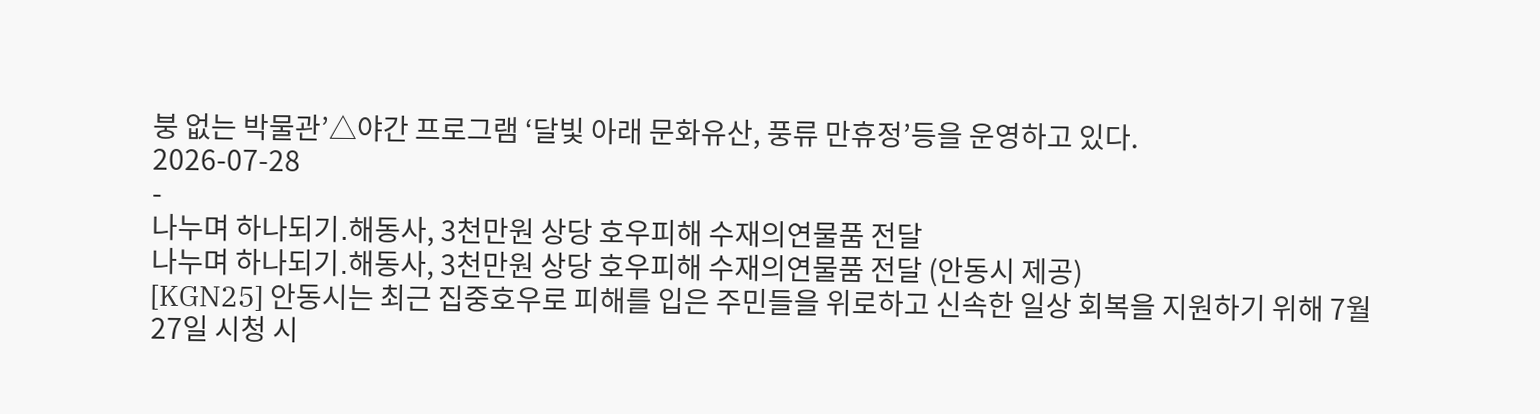붕 없는 박물관’△야간 프로그램 ‘달빛 아래 문화유산, 풍류 만휴정’등을 운영하고 있다.
2026-07-28
-
나누며 하나되기․해동사, 3천만원 상당 호우피해 수재의연물품 전달
나누며 하나되기․해동사, 3천만원 상당 호우피해 수재의연물품 전달 (안동시 제공)
[KGN25] 안동시는 최근 집중호우로 피해를 입은 주민들을 위로하고 신속한 일상 회복을 지원하기 위해 7월 27일 시청 시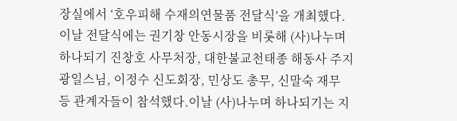장실에서 ‘호우피해 수재의연물품 전달식’을 개최했다.이날 전달식에는 권기창 안동시장을 비롯해 (사)나누며 하나되기 진창호 사무처장, 대한불교천태종 해동사 주지 광일스님, 이정수 신도회장, 민상도 총무, 신말숙 재무 등 관계자들이 참석했다.이날 (사)나누며 하나되기는 지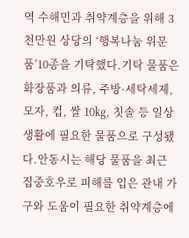역 수해민과 취약계층을 위해 3천만원 상당의 ‘행복나눔 위문품’10종을 기탁했다.기탁 물품은 화장품과 의류, 주방·세탁세제, 모자, 컵, 쌀 10㎏, 칫솔 등 일상생활에 필요한 물품으로 구성됐다.안동시는 해당 물품을 최근 집중호우로 피해를 입은 관내 가구와 도움이 필요한 취약계층에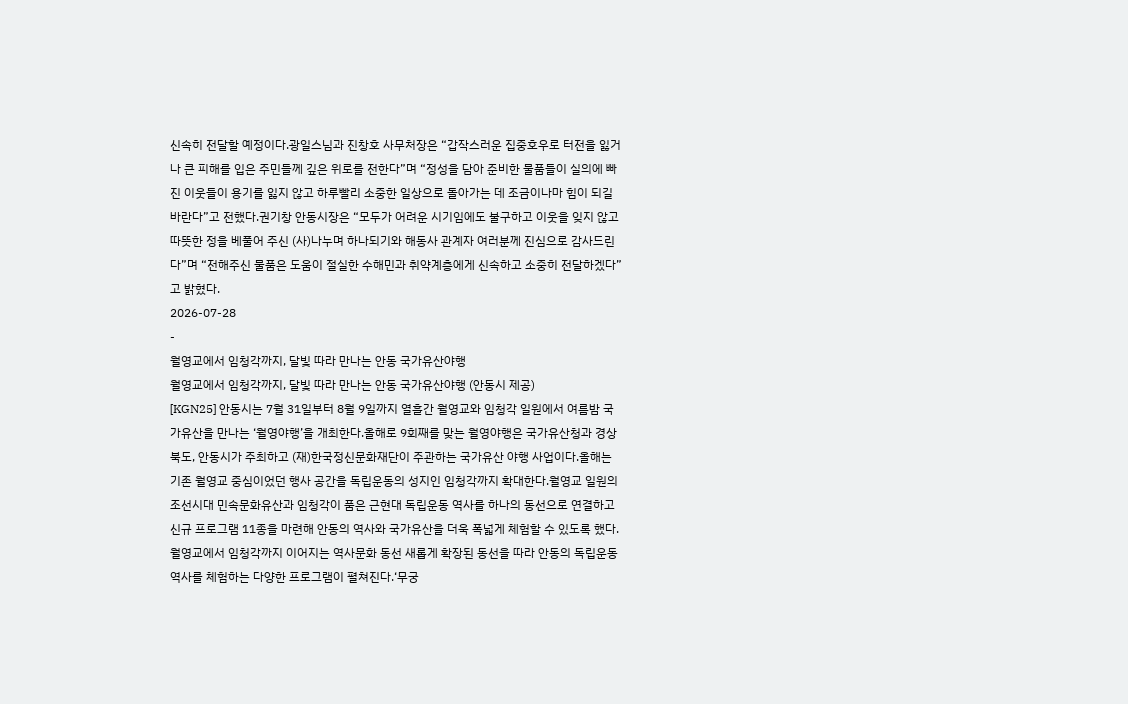신속히 전달할 예정이다.광일스님과 진창호 사무처장은 “갑작스러운 집중호우로 터전을 잃거나 큰 피해를 입은 주민들께 깊은 위로를 전한다”며 “정성을 담아 준비한 물품들이 실의에 빠진 이웃들이 용기를 잃지 않고 하루빨리 소중한 일상으로 돌아가는 데 조금이나마 힘이 되길 바란다”고 전했다.권기창 안동시장은 “모두가 어려운 시기임에도 불구하고 이웃을 잊지 않고 따뜻한 정을 베풀어 주신 (사)나누며 하나되기와 해동사 관계자 여러분께 진심으로 감사드린다”며 “전해주신 물품은 도움이 절실한 수해민과 취약계층에게 신속하고 소중히 전달하겠다”고 밝혔다.
2026-07-28
-
월영교에서 임청각까지, 달빛 따라 만나는 안동 국가유산야행
월영교에서 임청각까지, 달빛 따라 만나는 안동 국가유산야행 (안동시 제공)
[KGN25] 안동시는 7월 31일부터 8월 9일까지 열흘간 월영교와 임청각 일원에서 여름밤 국가유산을 만나는 ‘월영야행’을 개최한다.올해로 9회째를 맞는 월영야행은 국가유산청과 경상북도, 안동시가 주최하고 (재)한국정신문화재단이 주관하는 국가유산 야행 사업이다.올해는 기존 월영교 중심이었던 행사 공간을 독립운동의 성지인 임청각까지 확대한다.월영교 일원의 조선시대 민속문화유산과 임청각이 품은 근현대 독립운동 역사를 하나의 동선으로 연결하고 신규 프로그램 11종을 마련해 안동의 역사와 국가유산을 더욱 폭넓게 체험할 수 있도록 했다.월영교에서 임청각까지 이어지는 역사문화 동선 새롭게 확장된 동선을 따라 안동의 독립운동 역사를 체험하는 다양한 프로그램이 펼쳐진다.‘무궁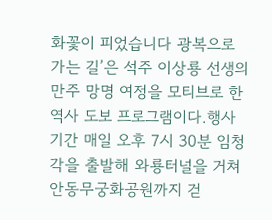화꽃이 피었습니다 광복으로 가는 길’은 석주 이상룡 선생의 만주 망명 여정을 모티브로 한 역사 도보 프로그램이다.행사 기간 매일 오후 7시 30분 임청각을 출발해 와룡터널을 거쳐 안동무궁화공원까지 걷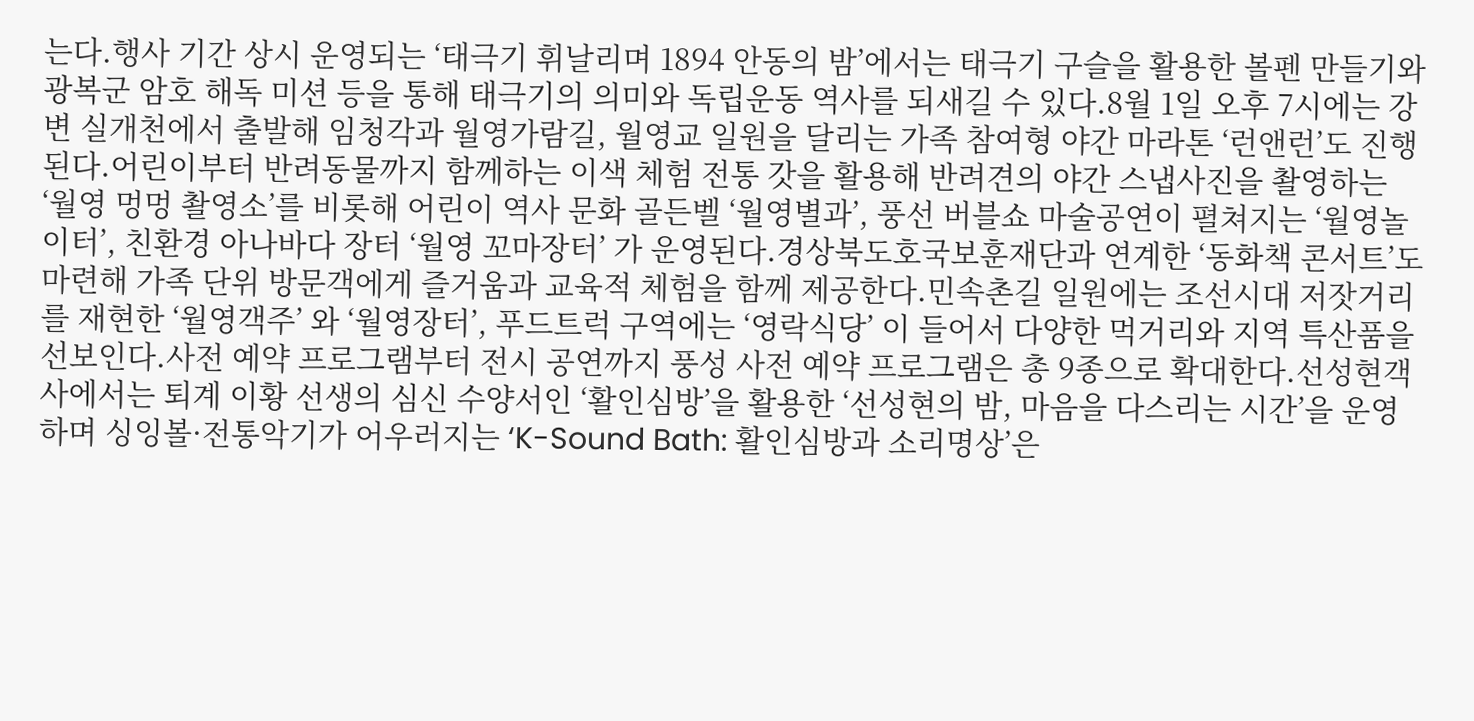는다.행사 기간 상시 운영되는 ‘태극기 휘날리며 1894 안동의 밤’에서는 태극기 구슬을 활용한 볼펜 만들기와 광복군 암호 해독 미션 등을 통해 태극기의 의미와 독립운동 역사를 되새길 수 있다.8월 1일 오후 7시에는 강변 실개천에서 출발해 임청각과 월영가람길, 월영교 일원을 달리는 가족 참여형 야간 마라톤 ‘런앤런’도 진행된다.어린이부터 반려동물까지 함께하는 이색 체험 전통 갓을 활용해 반려견의 야간 스냅사진을 촬영하는 ‘월영 멍멍 촬영소’를 비롯해 어린이 역사 문화 골든벨 ‘월영별과’, 풍선 버블쇼 마술공연이 펼쳐지는 ‘월영놀이터’, 친환경 아나바다 장터 ‘월영 꼬마장터’ 가 운영된다.경상북도호국보훈재단과 연계한 ‘동화책 콘서트’도 마련해 가족 단위 방문객에게 즐거움과 교육적 체험을 함께 제공한다.민속촌길 일원에는 조선시대 저잣거리를 재현한 ‘월영객주’ 와 ‘월영장터’, 푸드트럭 구역에는 ‘영락식당’ 이 들어서 다양한 먹거리와 지역 특산품을 선보인다.사전 예약 프로그램부터 전시 공연까지 풍성 사전 예약 프로그램은 총 9종으로 확대한다.선성현객사에서는 퇴계 이황 선생의 심신 수양서인 ‘활인심방’을 활용한 ‘선성현의 밤, 마음을 다스리는 시간’을 운영하며 싱잉볼·전통악기가 어우러지는 ‘K-Sound Bath: 활인심방과 소리명상’은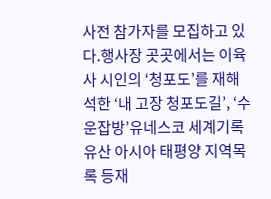사전 참가자를 모집하고 있다.행사장 곳곳에서는 이육사 시인의 ‘청포도’를 재해석한 ‘내 고장 청포도길’, ‘수운잡방’유네스코 세계기록유산 아시아 태평양 지역목록 등재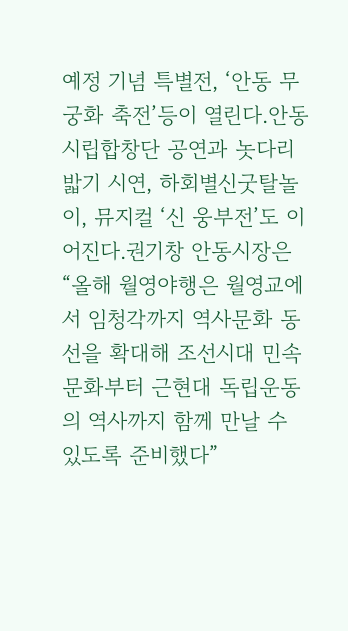예정 기념 특별전, ‘안동 무궁화 축전’등이 열린다.안동시립합창단 공연과 놋다리밟기 시연, 하회별신굿탈놀이, 뮤지컬 ‘신 웅부전’도 이어진다.권기창 안동시장은 “올해 월영야행은 월영교에서 임청각까지 역사문화 동선을 확대해 조선시대 민속문화부터 근현대 독립운동의 역사까지 함께 만날 수 있도록 준비했다”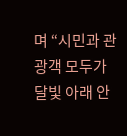며 “시민과 관광객 모두가 달빛 아래 안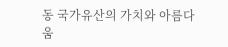동 국가유산의 가치와 아름다움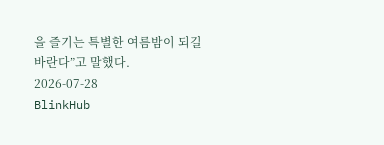을 즐기는 특별한 여름밤이 되길 바란다”고 말했다.
2026-07-28
BlinkHub